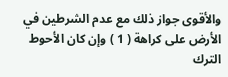والأقوى جواز ذلك مع عدم الشرطين في الأرض على كراهة ( 1 ) وإن كان الأحوط الترك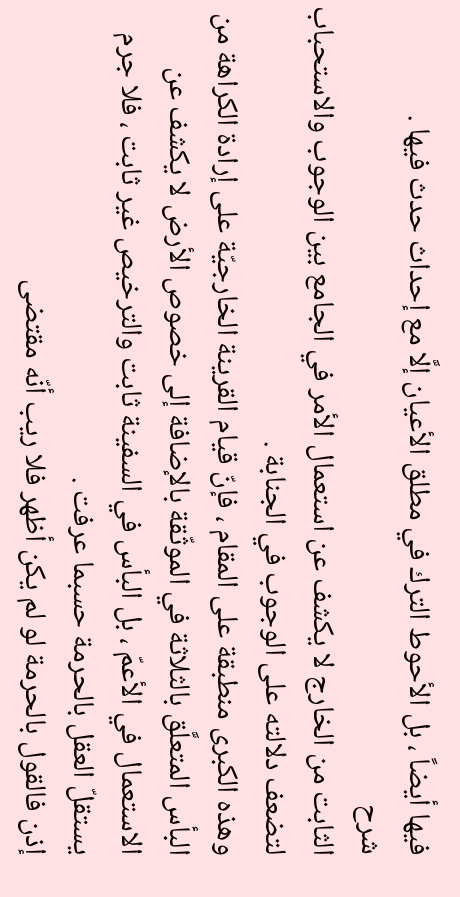فيها أيضاً ، بل الأحوط الترك في مطلق الأعيان إلَّا مع إحداث حدث فيها .
شرح
الثابت من الخارج لا يكشف عن استعمال الأمر في الجامع بين الوجوب والاستحباب لتضعف دلالته على الوجوب في الجنابة .
وهذه الكبرى منطبقة على المقام ، فإنّ قيام القرينة الخارجيّة على إرادة الكراهة من البأس المتعلَّق بالثلاثة في الموثّقة بالإضافة إلى خصوص الأرض لا يكشف عن الاستعمال في الأعمّ ، بل البأس في السفينة ثابت والترخيص غير ثابت ، فلا جرم يستقلّ العقل بالحرمة حسبما عرفت .
إذن فالقول بالحرمة لو لم يكن أظهر فلا ريب أنّه مقتضى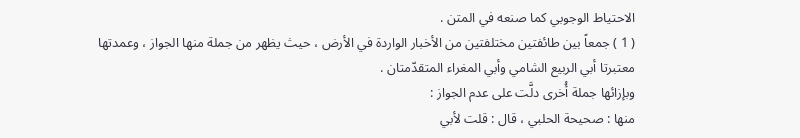الاحتياط الوجوبي كما صنعه في المتن .
( 1 ) جمعاً بين طائفتين مختلفتين من الأخبار الواردة في الأرض ، حيث يظهر من جملة منها الجواز ، وعمدتها معتبرتا أبي الربيع الشامي وأبي المغراء المتقدّمتان .
وبإزائها جملة أُخرى دلَّت على عدم الجواز :
منها : صحيحة الحلبي ، قال : قلت لأبي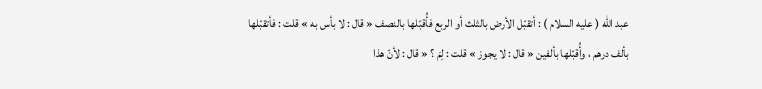عبد الله ( عليه السلام ) : أتقبّل الأرض بالثلث أو الربع فأُقبّلها بالنصف « قال : لا بأس به » قلت : فأتقبّلها بألف درهم ، وأُقبّلها بألفين « قال : لا يجوز » قلت : لِمَ ؟ « قال : لأنّ هذا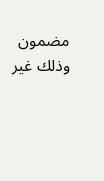مضمون وذلك غير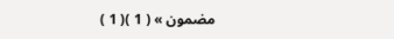مضمون » ( 1 )( 1 )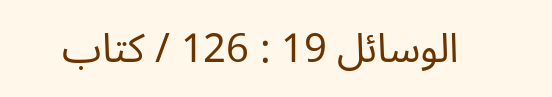الوسائل 19 : 126 / كتاب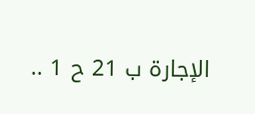الإجارة ب 21 ح 1 ..